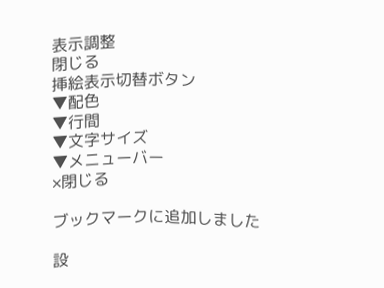表示調整
閉じる
挿絵表示切替ボタン
▼配色
▼行間
▼文字サイズ
▼メニューバー
×閉じる

ブックマークに追加しました

設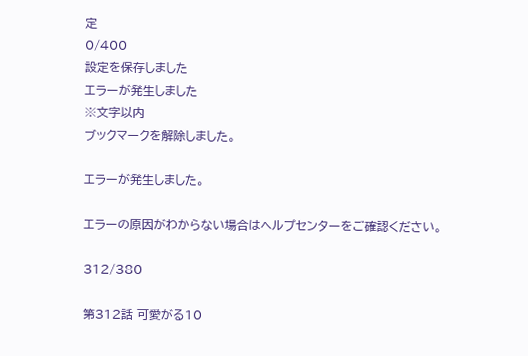定
0/400
設定を保存しました
エラーが発生しました
※文字以内
ブックマークを解除しました。

エラーが発生しました。

エラーの原因がわからない場合はヘルプセンターをご確認ください。

312/380

第312話 可愛がる10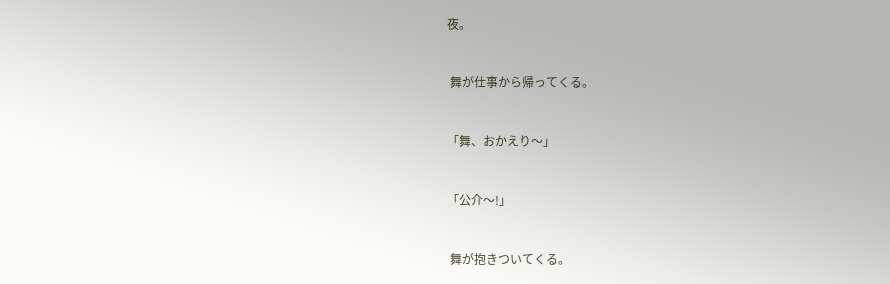夜。


 舞が仕事から帰ってくる。


「舞、おかえり〜」


「公介〜!」


 舞が抱きついてくる。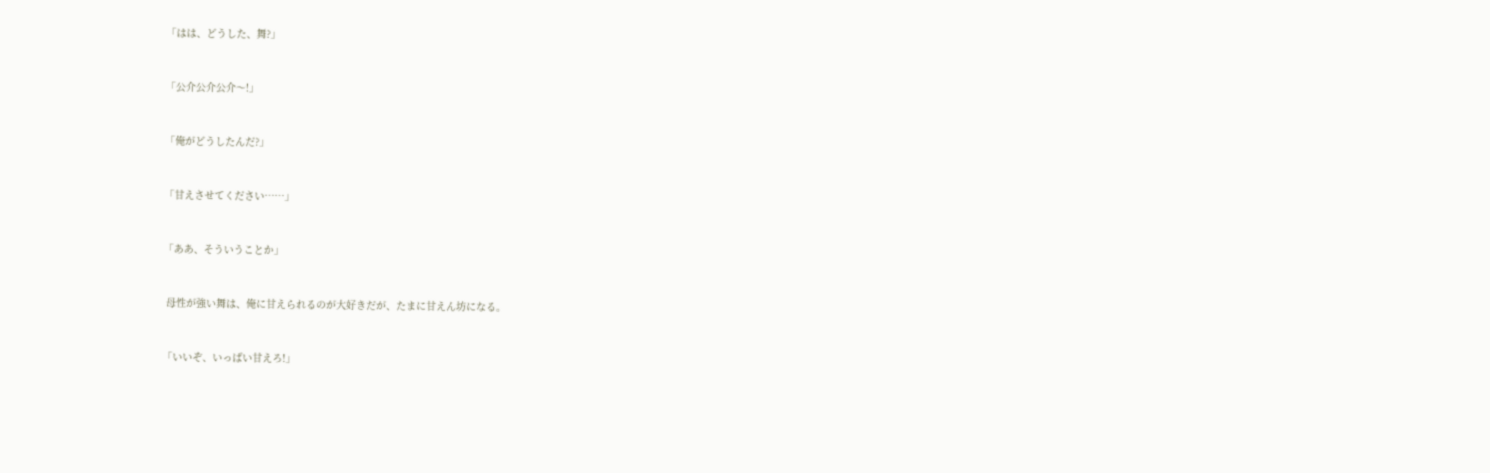「はは、どうした、舞?」


「公介公介公介〜!」


「俺がどうしたんだ?」


「甘えさせてください……」


「ああ、そういうことか」


 母性が強い舞は、俺に甘えられるのが大好きだが、たまに甘えん坊になる。


「いいぞ、いっぱい甘えろ!」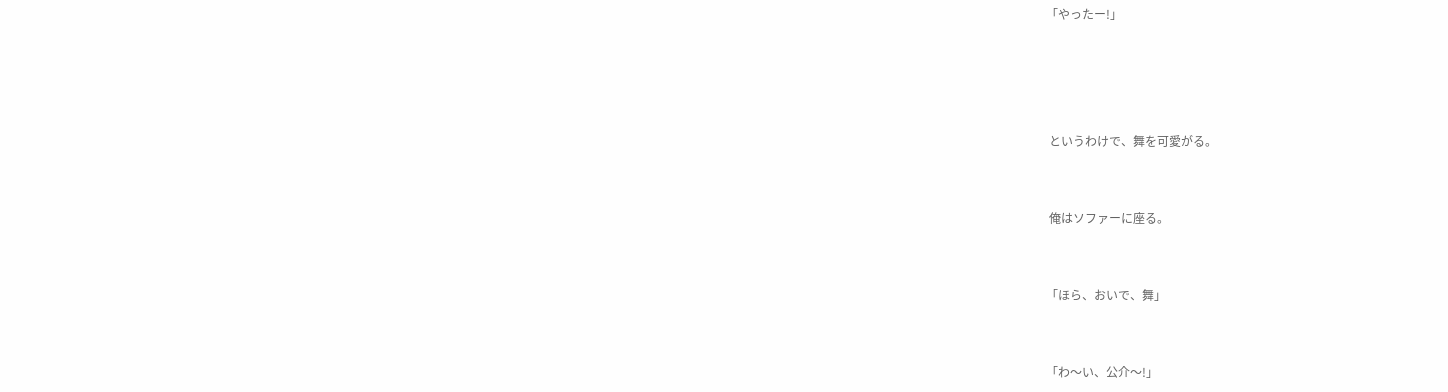「やったー!」




 というわけで、舞を可愛がる。


 俺はソファーに座る。


「ほら、おいで、舞」


「わ〜い、公介〜!」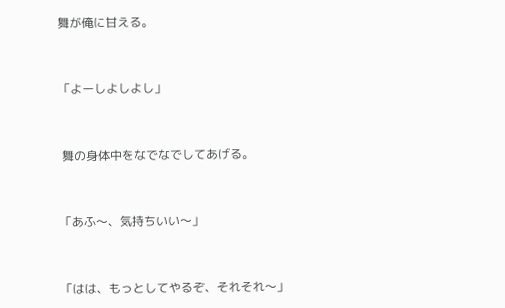舞が俺に甘える。


「よーしよしよし」


 舞の身体中をなでなでしてあげる。


「あふ〜、気持ちいい〜」


「はは、もっとしてやるぞ、それそれ〜」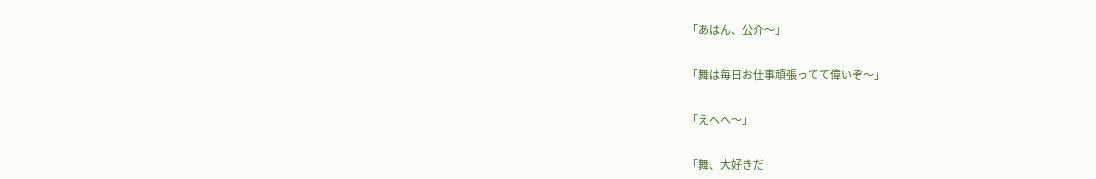「あはん、公介〜」


「舞は毎日お仕事頑張ってて偉いぞ〜」


「えへへ〜」


「舞、大好きだ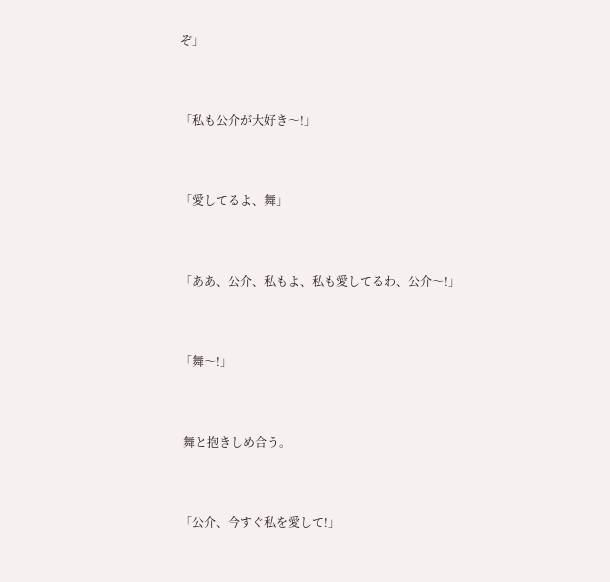ぞ」


「私も公介が大好き〜!」


「愛してるよ、舞」


「ああ、公介、私もよ、私も愛してるわ、公介〜!」


「舞〜!」


 舞と抱きしめ合う。


「公介、今すぐ私を愛して!」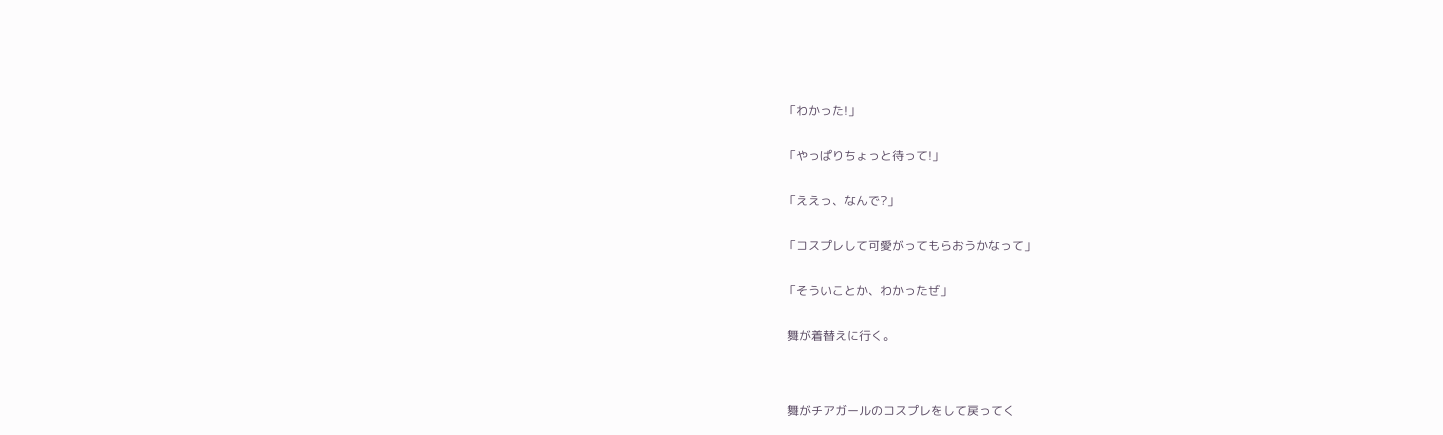「わかった!」


「やっぱりちょっと待って!」


「ええっ、なんで?」


「コスプレして可愛がってもらおうかなって」


「そういことか、わかったぜ」


 舞が着替えに行く。




 舞がチアガールのコスプレをして戻ってく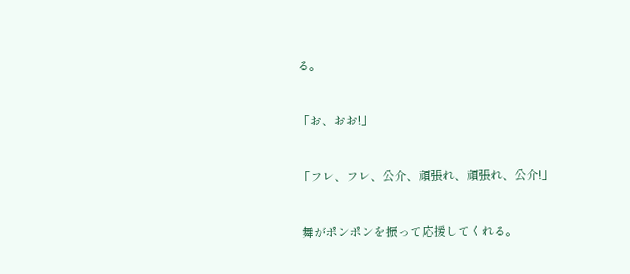る。


「お、おお!」


「フレ、フレ、公介、頑張れ、頑張れ、公介!」


 舞がポンポンを振って応援してくれる。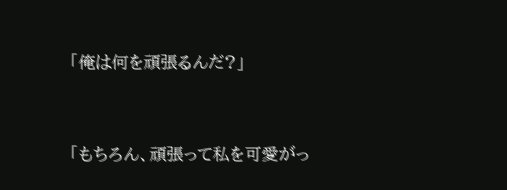「俺は何を頑張るんだ?」


「もちろん、頑張って私を可愛がっ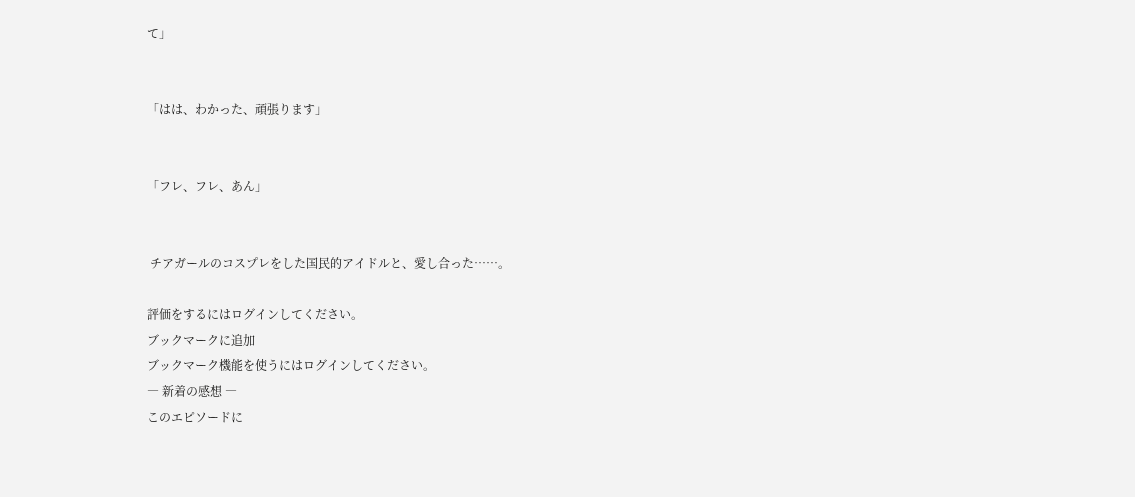て」


「はは、わかった、頑張ります」


「フレ、フレ、あん」


 チアガールのコスプレをした国民的アイドルと、愛し合った……。

評価をするにはログインしてください。
ブックマークに追加
ブックマーク機能を使うにはログインしてください。
― 新着の感想 ―
このエピソードに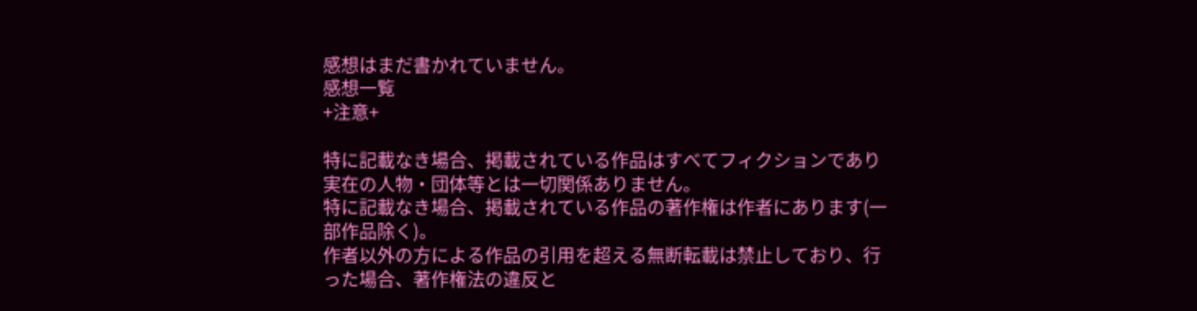感想はまだ書かれていません。
感想一覧
+注意+

特に記載なき場合、掲載されている作品はすべてフィクションであり実在の人物・団体等とは一切関係ありません。
特に記載なき場合、掲載されている作品の著作権は作者にあります(一部作品除く)。
作者以外の方による作品の引用を超える無断転載は禁止しており、行った場合、著作権法の違反と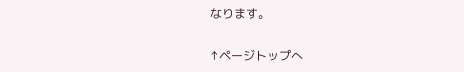なります。

↑ページトップへ